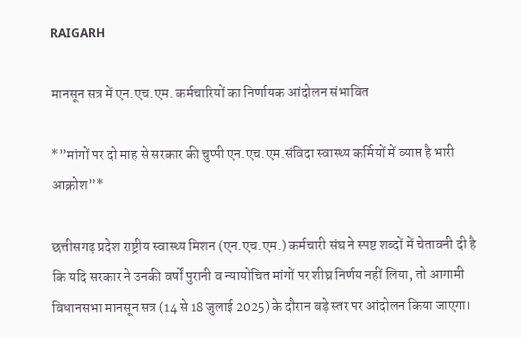RAIGARH

मानसून सत्र में एन.एच.एम. कर्मचारियों का निर्णायक आंदोलन संभावित

*”मांगों पर दो माह से सरकार की चुप्पी एन.एच.एम.संविदा स्वास्थ्य कर्मियों में व्याप्त है भारी आक्रोश”*

छत्तीसगढ़ प्रदेश राष्ट्रीय स्वास्थ्य मिशन (एन.एच.एम.) कर्मचारी संघ ने स्पष्ट शब्दों में चेतावनी दी है कि यदि सरकार ने उनकी वर्षों पुरानी व न्यायोचित मांगों पर शीघ्र निर्णय नहीं लिया, तो आगामी विधानसभा मानसून सत्र (14 से 18 जुलाई 2025) के दौरान बड़े स्तर पर आंदोलन किया जाएगा।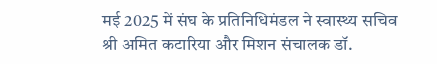मई 2025 में संघ के प्रतिनिधिमंडल ने स्वास्थ्य सचिव श्री अमित कटारिया और मिशन संचालक डॉ.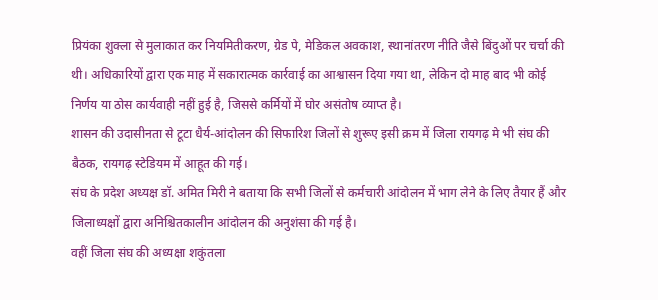प्रियंका शुक्ला से मुलाकात कर नियमितीकरण, ग्रेड पे, मेडिकल अवकाश, स्थानांतरण नीति जैसे बिंदुओं पर चर्चा की थी। अधिकारियों द्वारा एक माह में सकारात्मक कार्रवाई का आश्वासन दिया गया था, लेकिन दो माह बाद भी कोई निर्णय या ठोस कार्यवाही नहीं हुई है, जिससे कर्मियों में घोर असंतोष व्याप्त है।
शासन की उदासीनता से टूटा धैर्य-आंदोलन की सिफारिश जिलों से शुरूए इसी क्रम में जिला रायगढ़ मे भी संघ की बैठक, रायगढ़ स्टेडियम में आहूत की गई।
संघ के प्रदेश अध्यक्ष डॉ. अमित मिरी ने बताया कि सभी जिलों से कर्मचारी आंदोलन में भाग लेने के लिए तैयार हैं और जिलाध्यक्षों द्वारा अनिश्चितकालीन आंदोलन की अनुशंसा की गई है।
वहीं जिला संघ की अध्यक्षा शकुंतला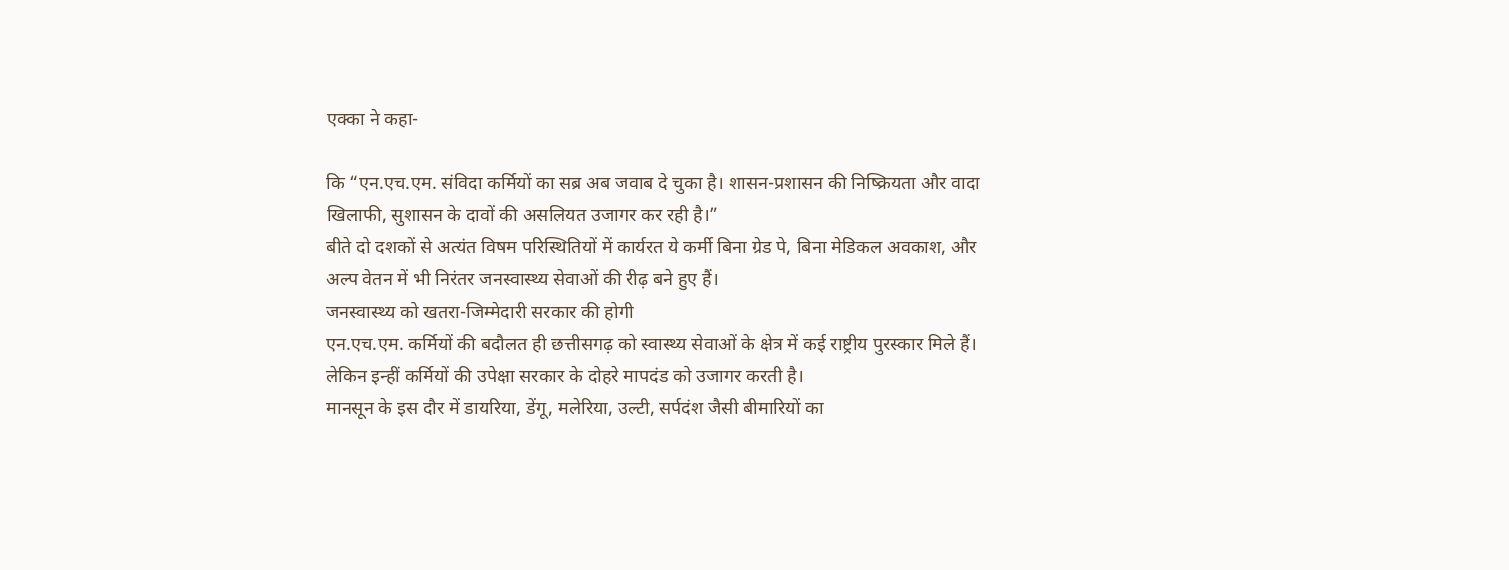एक्का ने कहा-

कि “एन.एच.एम. संविदा कर्मियों का सब्र अब जवाब दे चुका है। शासन-प्रशासन की निष्क्रियता और वादा खिलाफी, सुशासन के दावों की असलियत उजागर कर रही है।”
बीते दो दशकों से अत्यंत विषम परिस्थितियों में कार्यरत ये कर्मी बिना ग्रेड पे, बिना मेडिकल अवकाश, और अल्प वेतन में भी निरंतर जनस्वास्थ्य सेवाओं की रीढ़ बने हुए हैं।
जनस्वास्थ्य को खतरा-जिम्मेदारी सरकार की होगी
एन.एच.एम. कर्मियों की बदौलत ही छत्तीसगढ़ को स्वास्थ्य सेवाओं के क्षेत्र में कई राष्ट्रीय पुरस्कार मिले हैं। लेकिन इन्हीं कर्मियों की उपेक्षा सरकार के दोहरे मापदंड को उजागर करती है।
मानसून के इस दौर में डायरिया, डेंगू, मलेरिया, उल्टी, सर्पदंश जैसी बीमारियों का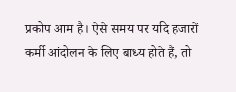प्रकोप आम है। ऐसे समय पर यदि हजारों कर्मी आंदोलन के लिए बाध्य होते हैं, तो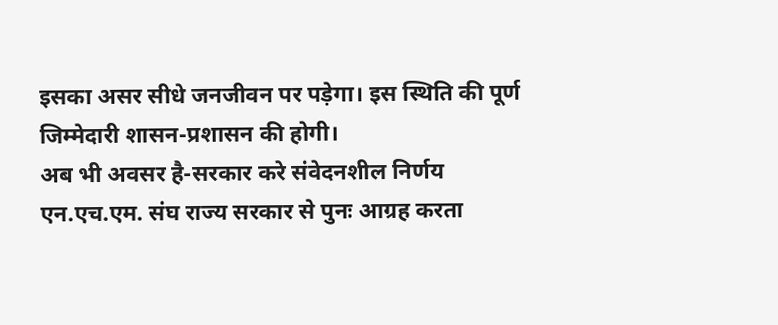इसका असर सीधे जनजीवन पर पड़ेगा। इस स्थिति की पूर्ण जिम्मेदारी शासन-प्रशासन की होगी।
अब भी अवसर है-सरकार करे संवेदनशील निर्णय
एन.एच.एम. संघ राज्य सरकार से पुनः आग्रह करता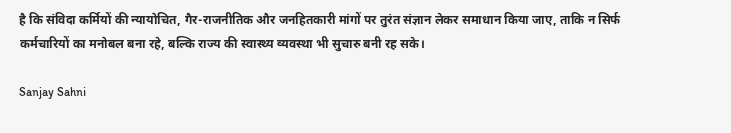है कि संविदा कर्मियों की न्यायोचित, गैर-राजनीतिक और जनहितकारी मांगों पर तुरंत संज्ञान लेकर समाधान किया जाए, ताकि न सिर्फ कर्मचारियों का मनोबल बना रहे, बल्कि राज्य की स्वास्थ्य व्यवस्था भी सुचारु बनी रह सके।

Sanjay Sahni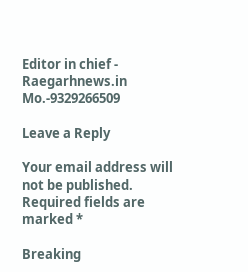Editor in chief - Raegarhnews.in Mo.-9329266509

Leave a Reply

Your email address will not be published. Required fields are marked *

Breaking